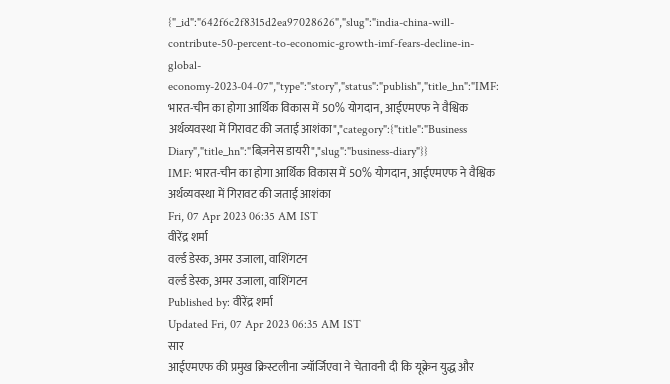{"_id":"642f6c2f8315d2ea97028626","slug":"india-china-will-contribute-50-percent-to-economic-growth-imf-fears-decline-in-global-economy-2023-04-07","type":"story","status":"publish","title_hn":"IMF: भारत-चीन का होगा आर्थिक विकास में 50% योगदान, आईएमएफ ने वैश्विक अर्थव्यवस्था में गिरावट की जताई आशंका","category":{"title":"Business Diary","title_hn":"बिज़नेस डायरी","slug":"business-diary"}}
IMF: भारत-चीन का होगा आर्थिक विकास में 50% योगदान, आईएमएफ ने वैश्विक अर्थव्यवस्था में गिरावट की जताई आशंका
Fri, 07 Apr 2023 06:35 AM IST
वीरेंद्र शर्मा
वर्ल्ड डेस्क, अमर उजाला, वाशिंगटन
वर्ल्ड डेस्क, अमर उजाला, वाशिंगटन
Published by: वीरेंद्र शर्मा
Updated Fri, 07 Apr 2023 06:35 AM IST
सार
आईएमएफ की प्रमुख क्रिस्टलीना ज्यॉर्जिएवा ने चेतावनी दी कि यूक्रेन युद्ध और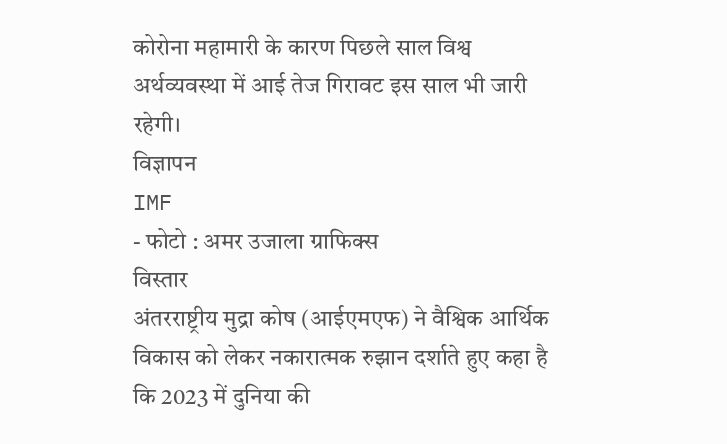कोरोना महामारी के कारण पिछले साल विश्व अर्थव्यवस्था में आई तेज गिरावट इस साल भी जारी रहेगी।
विज्ञापन
IMF
- फोटो : अमर उजाला ग्राफिक्स
विस्तार
अंतरराष्ट्रीय मुद्रा कोष (आईएमएफ) ने वैश्विक आर्थिक विकास को लेकर नकारात्मक रुझान दर्शाते हुए कहा है कि 2023 में दुनिया की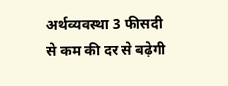अर्थव्यवस्था 3 फीसदी से कम की दर से बढ़ेगी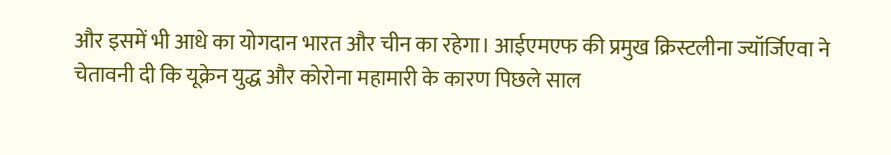और इसमें भी आधे का योगदान भारत और चीन का रहेगा। आईएमएफ की प्रमुख क्रिस्टलीना ज्यॉर्जिएवा ने चेतावनी दी कि यूक्रेन युद्ध और कोरोना महामारी के कारण पिछले साल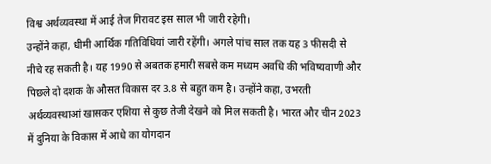विश्व अर्थव्यवस्था में आई तेज गिरावट इस साल भी जारी रहेगी।
उन्होंने कहा, धीमी आर्थिक गतिविधियां जारी रहेंगी। अगले पांच साल तक यह 3 फीसदी से नीचे रह सकती है। यह 1990 से अबतक हमारी सबसे कम मध्यम अवधि की भविष्यवाणी और पिछले दो दशक के औसत विकास दर 3.8 से बहुत कम है। उन्होंने कहा, उभरती अर्थव्यवस्थाआं खासकर एशिया से कुछ तेजी देखने को मिल सकती है। भारत और चीन 2023 में दुनिया के विकास में आधे का योगदान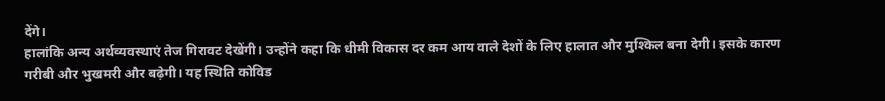देंगे।
हालांकि अन्य अर्थव्यवस्थाएं तेज गिरावट देखेंगी। उन्होंने कहा कि धीमी विकास दर कम आय वाले देशों के लिए हालात और मुश्किल बना देगी। इसके कारण गरीबी और भुखमरी और बढ़ेगी। यह स्थिति कोविड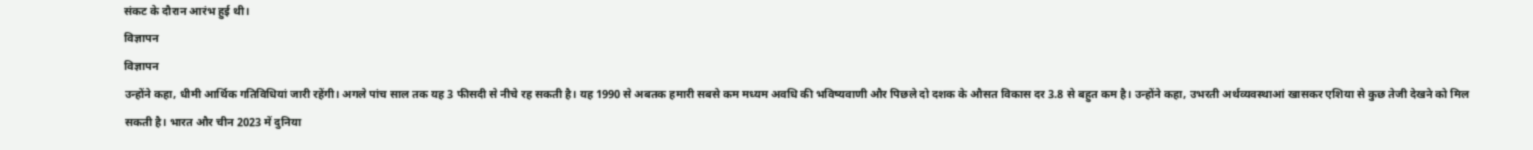संकट के दौरान आरंभ हुई थी।
विज्ञापन
विज्ञापन
उन्होंने कहा, धीमी आर्थिक गतिविधियां जारी रहेंगी। अगले पांच साल तक यह 3 फीसदी से नीचे रह सकती है। यह 1990 से अबतक हमारी सबसे कम मध्यम अवधि की भविष्यवाणी और पिछले दो दशक के औसत विकास दर 3.8 से बहुत कम है। उन्होंने कहा, उभरती अर्थव्यवस्थाआं खासकर एशिया से कुछ तेजी देखने को मिल सकती है। भारत और चीन 2023 में दुनिया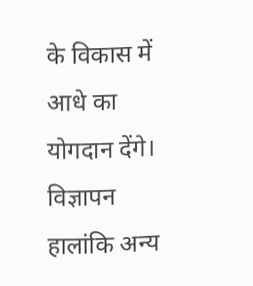के विकास में आधे का योगदान देंगे।
विज्ञापन
हालांकि अन्य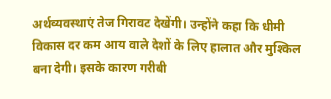अर्थव्यवस्थाएं तेज गिरावट देखेंगी। उन्होंने कहा कि धीमी विकास दर कम आय वाले देशों के लिए हालात और मुश्किल बना देगी। इसके कारण गरीबी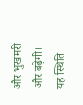और भुखमरी और बढ़ेगी। यह स्थिति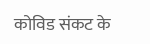कोविड संकट के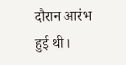दौरान आरंभ हुई थी।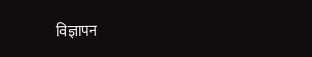विज्ञापन